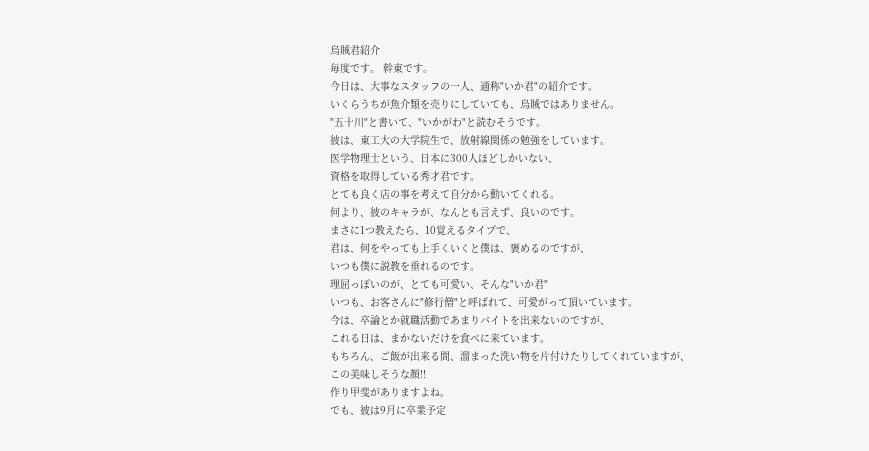烏賊君紹介
毎度です。 幹東です。
今日は、大事なスタッフの一人、通称"いか君"の紹介です。
いくらうちが魚介類を売りにしていても、烏賊ではありません。
"五十川"と書いて、"いかがわ"と読むそうです。
彼は、東工大の大学院生で、放射線関係の勉強をしています。
医学物理士という、日本に300人ほどしかいない、
資格を取得している秀才君です。
とても良く店の事を考えて自分から動いてくれる。
何より、彼のキャラが、なんとも言えず、良いのです。
まさに1つ教えたら、10覚えるタイプで、
君は、何をやっても上手くいくと僕は、褒めるのですが、
いつも僕に説教を垂れるのです。
理屈っぽいのが、とても可愛い、そんな"いか君"
いつも、お客さんに"修行僧"と呼ばれて、可愛がって頂いています。
今は、卒論とか就職活動であまりバイトを出来ないのですが、
これる日は、まかないだけを食べに来ています。
もちろん、ご飯が出来る間、溜まった洗い物を片付けたりしてくれていますが、
この美味しそうな顔!!
作り甲斐がありますよね。
でも、彼は9月に卒業予定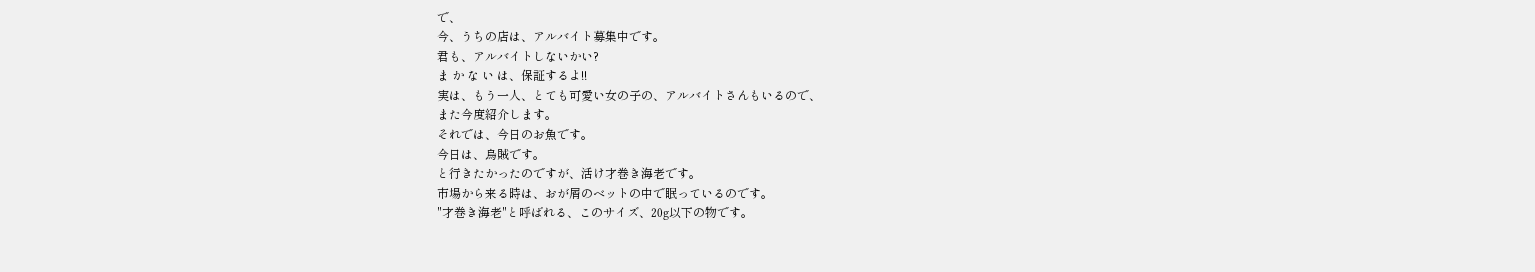で、
今、うちの店は、アルバイト募集中です。
君も、アルバイトしないかい?
ま か な い は、保証するよ!!
実は、もう一人、とても可愛い女の子の、アルバイトさんもいるので、
また今度紹介します。
それでは、今日のお魚です。
今日は、烏賊です。
と行きたかったのですが、活け才巻き海老です。
市場から来る時は、おが屑のベットの中で眠っているのです。
"才巻き海老"と呼ばれる、このサイズ、20g以下の物です。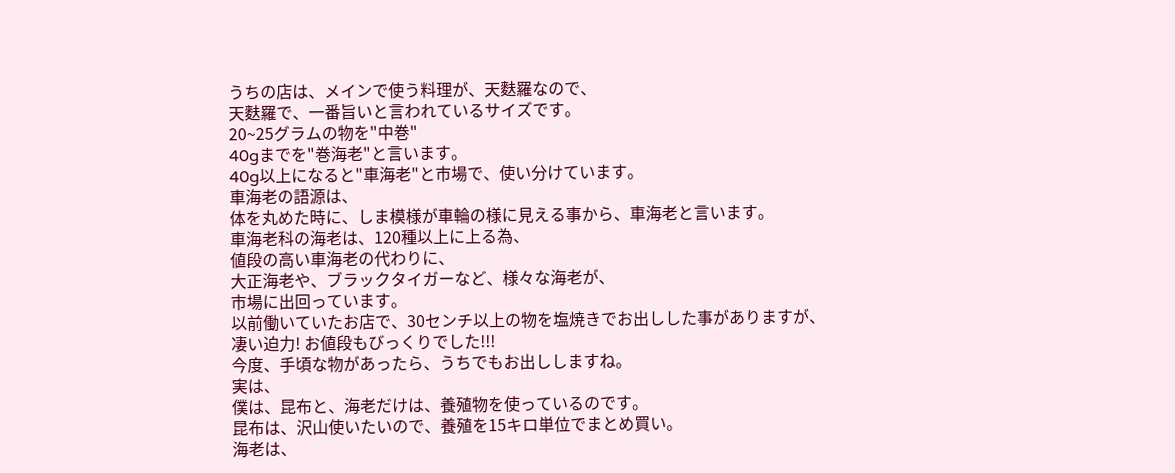うちの店は、メインで使う料理が、天麩羅なので、
天麩羅で、一番旨いと言われているサイズです。
20~25グラムの物を"中巻"
40gまでを"巻海老"と言います。
40g以上になると"車海老"と市場で、使い分けています。
車海老の語源は、
体を丸めた時に、しま模様が車輪の様に見える事から、車海老と言います。
車海老科の海老は、120種以上に上る為、
値段の高い車海老の代わりに、
大正海老や、ブラックタイガーなど、様々な海老が、
市場に出回っています。
以前働いていたお店で、30センチ以上の物を塩焼きでお出しした事がありますが、
凄い迫力! お値段もびっくりでした!!!
今度、手頃な物があったら、うちでもお出ししますね。
実は、
僕は、昆布と、海老だけは、養殖物を使っているのです。
昆布は、沢山使いたいので、養殖を15キロ単位でまとめ買い。
海老は、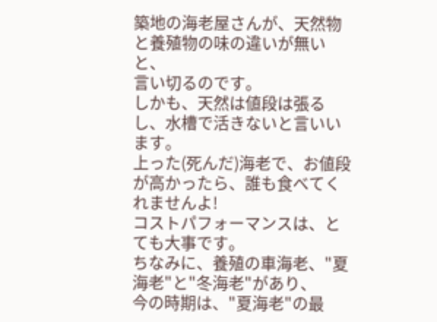築地の海老屋さんが、天然物と養殖物の味の違いが無いと、
言い切るのです。
しかも、天然は値段は張るし、水槽で活きないと言いいます。
上った(死んだ)海老で、お値段が高かったら、誰も食べてくれませんよ!
コストパフォーマンスは、とても大事です。
ちなみに、養殖の車海老、"夏海老"と"冬海老"があり、
今の時期は、"夏海老"の最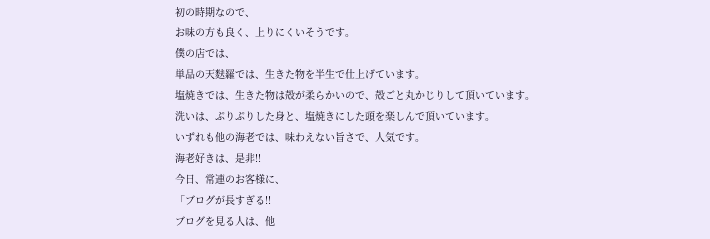初の時期なので、
お味の方も良く、上りにくいそうです。
僕の店では、
単品の天麩羅では、生きた物を半生で仕上げています。
塩焼きでは、生きた物は殻が柔らかいので、殻ごと丸かじりして頂いています。
洗いは、ぷりぷりした身と、塩焼きにした頭を楽しんで頂いています。
いずれも他の海老では、味わえない旨さで、人気です。
海老好きは、是非!!
今日、常連のお客様に、
「ブログが長すぎる!!
ブログを見る人は、他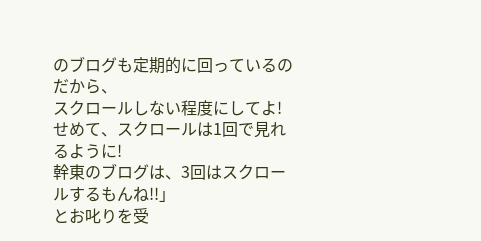のブログも定期的に回っているのだから、
スクロールしない程度にしてよ!
せめて、スクロールは1回で見れるように!
幹東のブログは、3回はスクロールするもんね!!」
とお叱りを受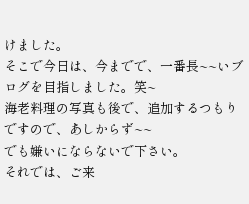けました。
そこで今日は、今までで、一番長~~いブログを目指しました。笑~
海老料理の写真も後で、追加するつもりですので、あしからず~~
でも嫌いにならないで下さい。
それでは、ご来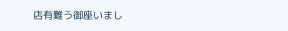店有難う御座いまし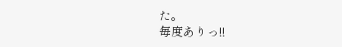た。
毎度ありっ!!